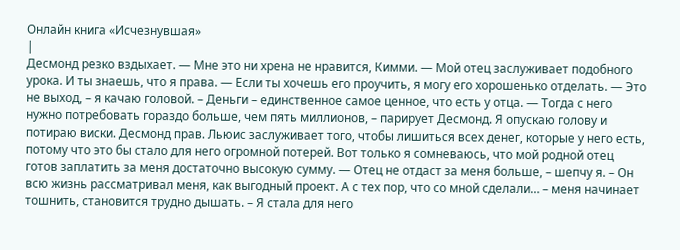Онлайн книга «Исчезнувшая»
|
Десмонд резко вздыхает. — Мне это ни хрена не нравится, Кимми. — Мой отец заслуживает подобного урока. И ты знаешь, что я права. — Если ты хочешь его проучить, я могу его хорошенько отделать. — Это не выход, – я качаю головой. – Деньги – единственное самое ценное, что есть у отца. — Тогда с него нужно потребовать гораздо больше, чем пять миллионов, – парирует Десмонд. Я опускаю голову и потираю виски. Десмонд прав. Льюис заслуживает того, чтобы лишиться всех денег, которые у него есть, потому что это бы стало для него огромной потерей. Вот только я сомневаюсь, что мой родной отец готов заплатить за меня достаточно высокую сумму. — Отец не отдаст за меня больше, – шепчу я. – Он всю жизнь рассматривал меня, как выгодный проект. А с тех пор, что со мной сделали… – меня начинает тошнить, становится трудно дышать. – Я стала для него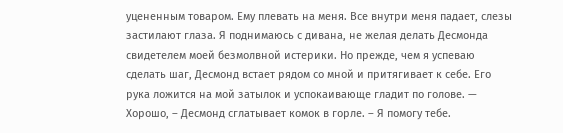уцененным товаром. Ему плевать на меня. Все внутри меня падает, слезы застилают глаза. Я поднимаюсь с дивана, не желая делать Десмонда свидетелем моей безмолвной истерики. Но прежде, чем я успеваю сделать шаг, Десмонд встает рядом со мной и притягивает к себе. Его рука ложится на мой затылок и успокаивающе гладит по голове. — Хорошо, – Десмонд сглатывает комок в горле. – Я помогу тебе.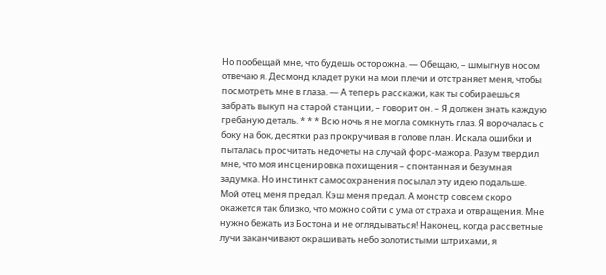Но пообещай мне, что будешь осторожна. — Обещаю, – шмыгнув носом отвечаю я. Десмонд кладет руки на мои плечи и отстраняет меня, чтобы посмотреть мне в глаза. — А теперь расскажи, как ты собираешься забрать выкуп на старой станции, – говорит он. – Я должен знать каждую гребаную деталь. * * * Всю ночь я не могла сомкнуть глаз. Я ворочалась с боку на бок, десятки раз прокручивая в голове план. Искала ошибки и пыталась просчитать недочеты на случай форс-мажора. Разум твердил мне, что моя инсценировка похищения – спонтанная и безумная задумка. Но инстинкт самосохранения посылал эту идею подальше. Мой отец меня предал. Кэш меня предал. А монстр совсем скоро окажется так близко, что можно сойти с ума от страха и отвращения. Мне нужно бежать из Бостона и не оглядываться! Наконец, когда рассветные лучи заканчивают окрашивать небо золотистыми штрихами, я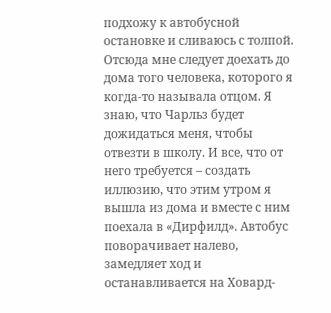подхожу к автобусной остановке и сливаюсь с толпой. Отсюда мне следует доехать до дома того человека, которого я когда-то называла отцом. Я знаю, что Чарльз будет дожидаться меня, чтобы отвезти в школу. И все, что от него требуется – создать иллюзию, что этим утром я вышла из дома и вместе с ним поехала в «Дирфилд». Автобус поворачивает налево, замедляет ход и останавливается на Ховард-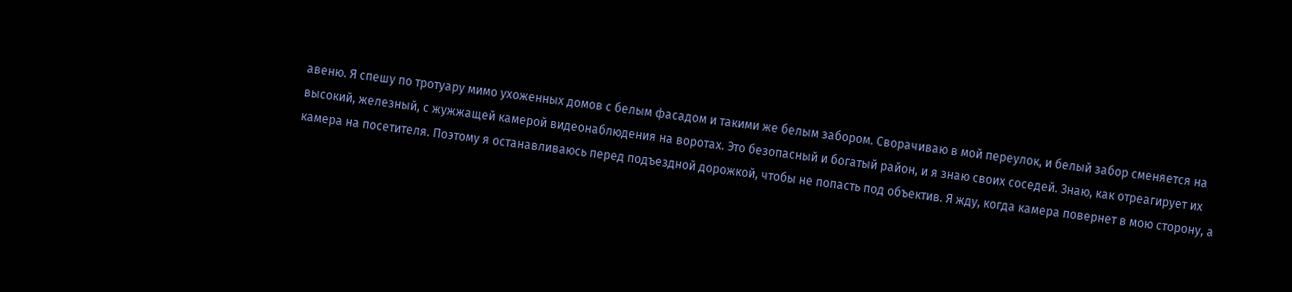авеню. Я спешу по тротуару мимо ухоженных домов с белым фасадом и такими же белым забором. Сворачиваю в мой переулок, и белый забор сменяется на высокий, железный, с жужжащей камерой видеонаблюдения на воротах. Это безопасный и богатый район, и я знаю своих соседей. Знаю, как отреагирует их камера на посетителя. Поэтому я останавливаюсь перед подъездной дорожкой, чтобы не попасть под объектив. Я жду, когда камера повернет в мою сторону, а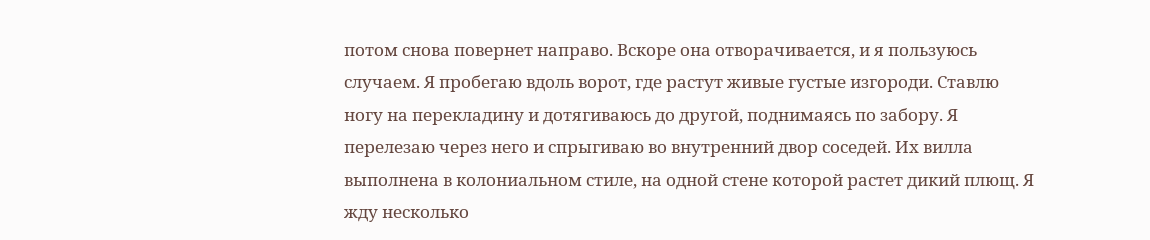потом снова повернет направо. Вскоре она отворачивается, и я пользуюсь случаем. Я пробегаю вдоль ворот, где растут живые густые изгороди. Ставлю ногу на перекладину и дотягиваюсь до другой, поднимаясь по забору. Я перелезаю через него и спрыгиваю во внутренний двор соседей. Их вилла выполнена в колониальном стиле, на одной стене которой растет дикий плющ. Я жду несколько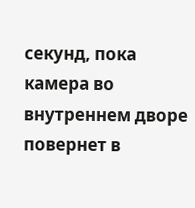секунд, пока камера во внутреннем дворе повернет в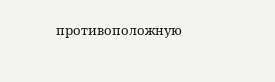противоположную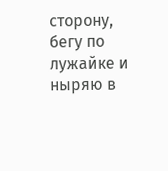сторону, бегу по лужайке и ныряю в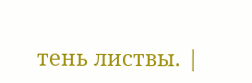тень листвы. |